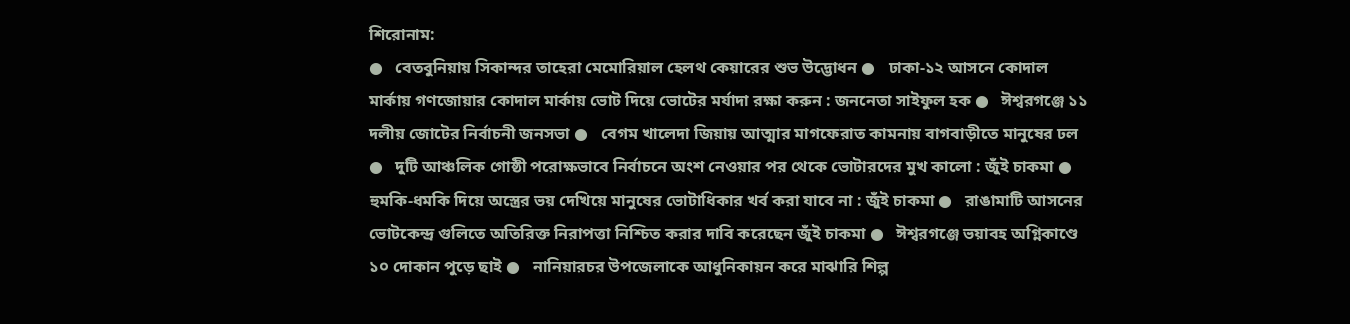শিরোনাম:
●   বেতবুনিয়ায় সিকান্দর তাহেরা মেমোরিয়াল হেলথ কেয়ারের শুভ উদ্ভোধন ●   ঢাকা-১২ আসনে কোদাল মার্কায় গণজোয়ার কোদাল মার্কায় ভোট দিয়ে ভোটের মর্যাদা রক্ষা করুন : জননেতা সাইফুল হক ●   ঈশ্বরগঞ্জে ১১ দলীয় জোটের নির্বাচনী জনসভা ●   বেগম খালেদা জিয়ায় আত্মার মাগফেরাত কামনায় বাগবাড়ীতে মানুষের ঢল ●   দুটি আঞ্চলিক গোষ্ঠী পরোক্ষভাবে নির্বাচনে অংশ নেওয়ার পর থেকে ভোটারদের মুখ কালো : জুঁই চাকমা ●   হুমকি-ধমকি দিয়ে অস্ত্রের ভয় দেখিয়ে মানুষের ভোটাধিকার খর্ব করা যাবে না : জুঁই চাকমা ●   রাঙামাটি আসনের ভোটকেন্দ্র গুলিতে অতিরিক্ত নিরাপত্তা নিশ্চিত করার দাবি করেছেন জুঁই চাকমা ●   ঈশ্বরগঞ্জে ভয়াবহ অগ্নিকাণ্ডে ১০ দোকান পুড়ে ছাই ●   নানিয়ারচর উপজেলাকে আধুনিকায়ন করে মাঝারি শিল্প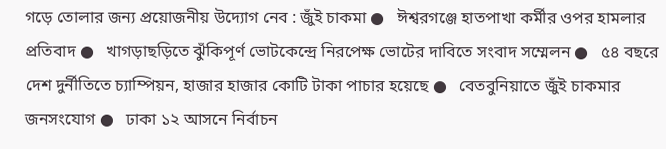গড়ে তোলার জন্য প্রয়োজনীয় উদ্যোগ নেব : জুঁই চাকমা ●   ঈশ্বরগঞ্জে হাতপাখা কর্মীর ওপর হামলার প্রতিবাদ ●   খাগড়াছড়িতে ঝুঁকিপূর্ণ ভোটকেন্দ্রে নিরপেক্ষ ভোটের দাবিতে সংবাদ সম্মেলন ●   ৫৪ বছরে দেশ দুর্নীতিতে চ্যাম্পিয়ন, হাজার হাজার কোটি টাকা পাচার হয়েছে ●   বেতবুনিয়াতে জুঁই চাকমার জনসংযোগ ●   ঢাকা ১২ আসনে নির্বাচন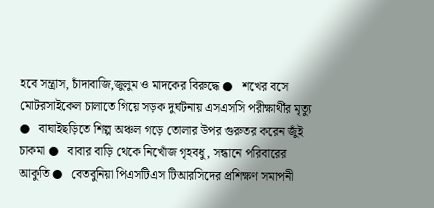হবে সন্ত্রাস, চাঁদাবাজি,জুলুম ও মাদকের বিরুদ্ধে ●   শখের বসে মোটরসাইকেল চালাতে গিয়ে সড়ক দুর্ঘটনায় এসএসসি পরীক্ষার্থীর মৃত্যু ●   বাঘাইছড়িতে শিল্প অঞ্চল গড়ে তোলার উপর গুরুতর করেন জুঁই চাকমা ●   বাবার বাড়ি থেকে নিখোঁজ গৃহবধু, সন্ধানে পরিবারের আকুতি ●   বেতবুনিয়া পিএসটিএস টিআরসিদের প্রশিক্ষণ সমাপনী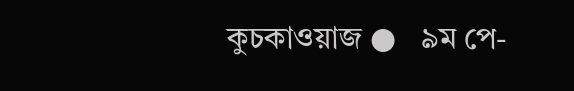কুচকাওয়াজ ●   ৯ম পে-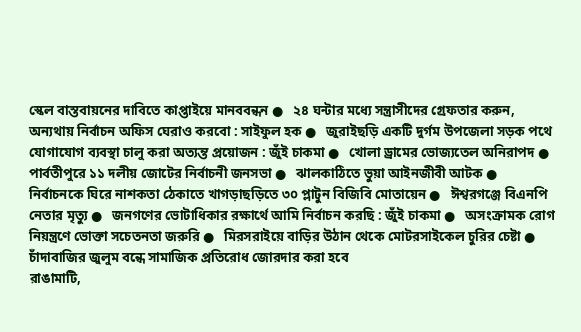স্কেল বাস্তবায়নের দাবিতে কাপ্তাইয়ে মানববন্ধন ●   ২৪ ঘন্টার মধ্যে সন্ত্রাসীদের গ্রেফতার করুন, অন্যথায় নির্বাচন অফিস ঘেরাও করবো : সাইফুল হক ●   জুরাইছড়ি একটি দুর্গম উপজেলা সড়ক পথে যোগাযোগ ব্যবস্থা চালু করা অত্যন্ত প্রয়োজন : জুঁই চাকমা ●   খোলা ড্রামের ভোজ্যতেল অনিরাপদ ●   পার্বতীপুরে ১১ দলীয় জোটের নির্বাচনী জনসভা ●   ঝালকাঠিতে ভুয়া আইনজীবী আটক ●   নির্বাচনকে ঘিরে নাশকতা ঠেকাতে খাগড়াছড়িতে ৩০ প্লাটুন বিজিবি মোতায়েন ●   ঈশ্বরগঞ্জে বিএনপি নেতার মৃত্যু ●   জনগণের ভোটাধিকার রক্ষার্থে আমি নির্বাচন করছি : জুঁই চাকমা ●   অসংক্রামক রোগ নিয়ন্ত্রণে ভোক্তা সচেতনতা জরুরি ●   মিরসরাইয়ে বাড়ির উঠান থেকে মোটরসাইকেল চুরির চেষ্টা ●   চাঁদাবাজির জুলুম বন্ধে সামাজিক প্রতিরোধ জোরদার করা হবে
রাঙামাটি,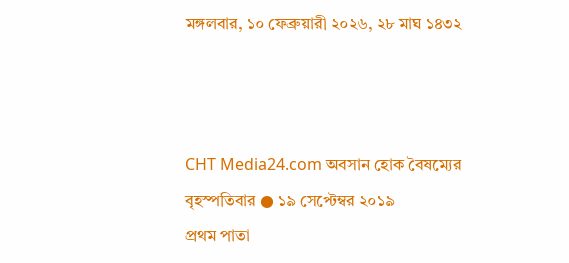মঙ্গলবার, ১০ ফেব্রুয়ারী ২০২৬, ২৮ মাঘ ১৪৩২



CHT Media24.com অবসান হোক বৈষম্যের
বৃহস্পতিবার ● ১৯ সেপ্টেম্বর ২০১৯
প্রথম পাতা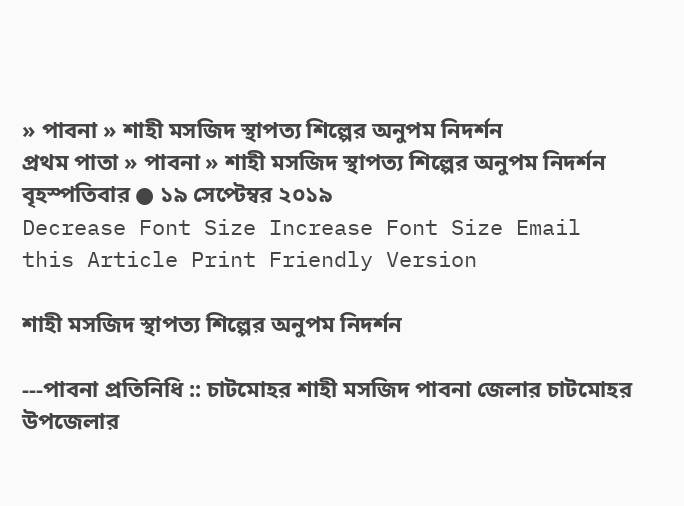» পাবনা » শাহী মসজিদ স্থাপত্য শিল্পের অনুপম নিদর্শন
প্রথম পাতা » পাবনা » শাহী মসজিদ স্থাপত্য শিল্পের অনুপম নিদর্শন
বৃহস্পতিবার ● ১৯ সেপ্টেম্বর ২০১৯
Decrease Font Size Increase Font Size Email this Article Print Friendly Version

শাহী মসজিদ স্থাপত্য শিল্পের অনুপম নিদর্শন

---পাবনা প্রতিনিধি :: চাটমোহর শাহী মসজিদ পাবনা জেলার চাটমোহর উপজেলার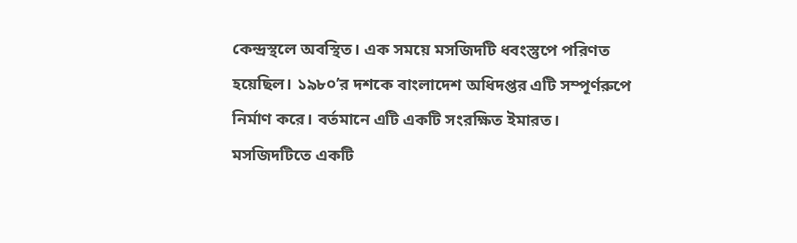কেন্দ্রস্থলে অবস্থিত। এক সময়ে মসজিদটি ধবংস্তুপে পরিণত হয়েছিল। ১৯৮০’র দশকে বাংলাদেশ অধিদপ্তর এটি সম্পূর্ণরুপে নির্মাণ করে। বর্তমানে এটি একটি সংরক্ষিত ইমারত। মসজিদটিতে একটি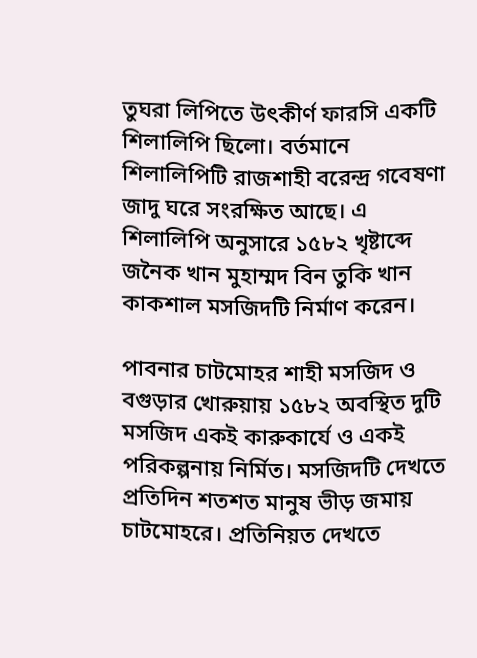তুঘরা লিপিতে উৎকীর্ণ ফারসি একটি শিলালিপি ছিলো। বর্তমানে শিলালিপিটি রাজশাহী বরেন্দ্র গবেষণা জাদু ঘরে সংরক্ষিত আছে। এ শিলালিপি অনুসারে ১৫৮২ খৃষ্টাব্দে জনৈক খান মুহাম্মদ বিন তুকি খান কাকশাল মসজিদটি নির্মাণ করেন।

পাবনার চাটমোহর শাহী মসজিদ ও বগুড়ার খোরুয়ায় ১৫৮২ অবস্থিত দুটি মসজিদ একই কারুকার্যে ও একই পরিকল্পনায় নির্মিত। মসজিদটি দেখতে প্রতিদিন শতশত মানুষ ভীড় জমায় চাটমোহরে। প্রতিনিয়ত দেখতে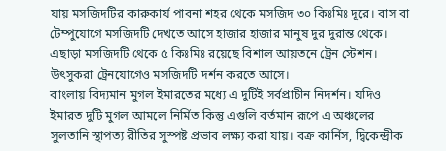যায় মসজিদটির কারুকার্য পাবনা শহর থেকে মসজিদ ৩০ কিঃমিঃ দূরে। বাস বা টেম্পুযোগে মসজিদটি দেখতে আসে হাজার হাজার মানুষ দুর দুরান্ত থেকে। এছাড়া মসজিদটি থেকে ৫ কিঃমিঃ রয়েছে বিশাল আয়তনে ট্রেন স্টেশন। উৎসুকরা ট্রেনযোগেও মসজিদটি দর্শন করতে আসে।
বাংলায় বিদ্যমান মুগল ইমারতের মধ্যে এ দুটিই সর্বপ্রাচীন নিদর্শন। যদিও ইমারত দুটি মুগল আমলে নির্মিত কিন্তু এগুলি বর্তমান রূপে এ অঞ্চলের সুলতানি স্থাপত্য রীতির সুস্পষ্ট প্রভাব লক্ষ্য করা যায়। বক্র কার্নিস, দ্বিকেন্দ্রীক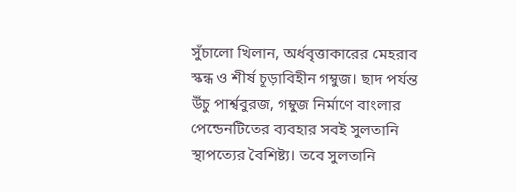সুঁচালো খিলান, অর্ধবৃত্তাকারের মেহরাব স্কন্ধ ও শীর্ষ চূড়াবিহীন গম্বুজ। ছাদ পর্যন্ত উঁচু পার্শ্ববুরজ, গম্বুজ নির্মাণে বাংলার পেন্ডেনটিতের ব্যবহার সবই সুলতানি স্থাপত্যের বৈশিষ্ট্য। তবে সুলতানি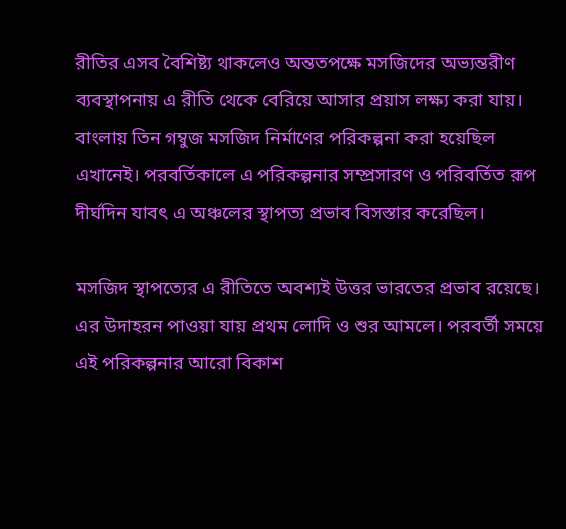রীতির এসব বৈশিষ্ট্য থাকলেও অন্ততপক্ষে মসজিদের অভ্যন্তরীণ ব্যবস্থাপনায় এ রীতি থেকে বেরিয়ে আসার প্রয়াস লক্ষ্য করা যায়। বাংলায় তিন গম্বুজ মসজিদ নির্মাণের পরিকল্পনা করা হয়েছিল এখানেই। পরবর্তিকালে এ পরিকল্পনার সম্প্রসারণ ও পরিবর্তিত রূপ দীর্ঘদিন যাবৎ এ অঞ্চলের স্থাপত্য প্রভাব বিসস্তার করেছিল।

মসজিদ স্থাপত্যের এ রীতিতে অবশ্যই উত্তর ভারতের প্রভাব রয়েছে। এর উদাহরন পাওয়া যায় প্রথম লোদি ও শুর আমলে। পরবর্তী সময়ে এই পরিকল্পনার আরো বিকাশ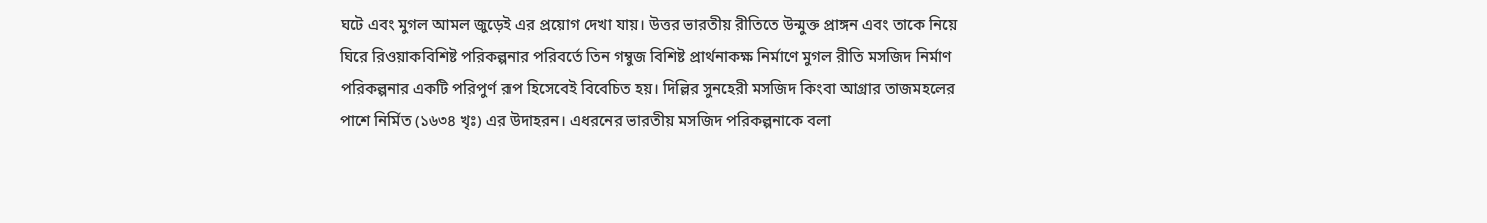ঘটে এবং মুগল আমল জুড়েই এর প্রয়োগ দেখা যায়। উত্তর ভারতীয় রীতিতে উন্মুক্ত প্রাঙ্গন এবং তাকে নিয়ে ঘিরে রিওয়াকবিশিষ্ট পরিকল্পনার পরিবর্তে তিন গম্বুজ বিশিষ্ট প্রার্থনাকক্ষ নির্মাণে মুগল রীতি মসজিদ নির্মাণ পরিকল্পনার একটি পরিপুর্ণ রূপ হিসেবেই বিবেচিত হয়। দিল্লির সুনহেরী মসজিদ কিংবা আগ্রার তাজমহলের পাশে নির্মিত (১৬৩৪ খৃঃ) এর উদাহরন। এধরনের ভারতীয় মসজিদ পরিকল্পনাকে বলা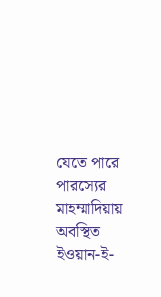যেতে পারে পারস্যের মাহম্মাদিয়ায় অবস্থিত ইওয়ান-ই-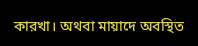কারখা। অথবা মায়াদে অবস্থিত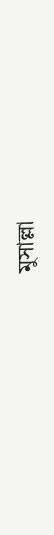মুসাল্লা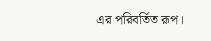এর পরিবর্তিত রূপ।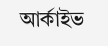আর্কাইভ